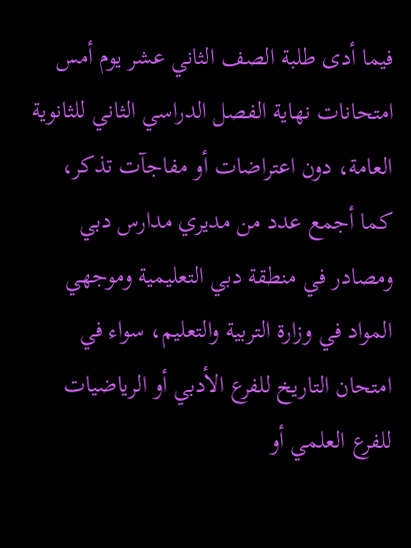فيما أدى طلبة الصف الثاني عشر يوم أمس امتحانات نهاية الفصل الدراسي الثاني للثانوية العامة، دون اعتراضات أو مفاجآت تذكر، كما أجمع عدد من مديري مدارس دبي ومصادر في منطقة دبي التعليمية وموجهي المواد في وزارة التربية والتعليم، سواء في امتحان التاريخ للفرع الأدبي أو الرياضيات للفرع العلمي أو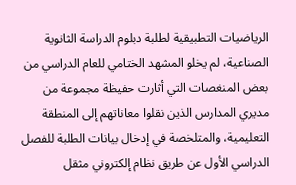الرياضيات التطبيقية لطلبة دبلوم الدراسة الثانوية الصناعية، لم يخلو المشهد الختامي للعام الدراسي من بعض المنغصات التي أثارت حفيظة مجموعة من مديري المدارس الذين نقلوا معاناتهم إلى المنطقة التعليمية، والمتلخصة في إدخال بيانات الطلبة للفصل الدراسي الأول عن طريق نظام إلكتروني مثقل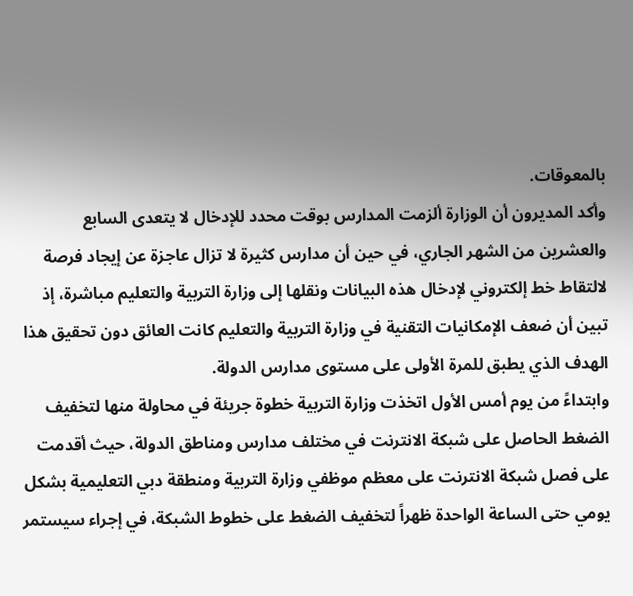بالمعوقات.
وأكد المديرون أن الوزارة ألزمت المدارس بوقت محدد للإدخال لا يتعدى السابع والعشرين من الشهر الجاري، في حين أن مدارس كثيرة لا تزال عاجزة عن إيجاد فرصة لالتقاط خط إلكتروني لإدخال هذه البيانات ونقلها إلى وزارة التربية والتعليم مباشرة، إذ تبين أن ضعف الإمكانيات التقنية في وزارة التربية والتعليم كانت العائق دون تحقيق هذا الهدف الذي يطبق للمرة الأولى على مستوى مدارس الدولة.
وابتداءً من يوم أمس الأول اتخذت وزارة التربية خطوة جريئة في محاولة منها لتخفيف الضغط الحاصل على شبكة الانترنت في مختلف مدارس ومناطق الدولة، حيث أقدمت على فصل شبكة الانترنت على معظم موظفي وزارة التربية ومنطقة دبي التعليمية بشكل يومي حتى الساعة الواحدة ظهراً لتخفيف الضغط على خطوط الشبكة، في إجراء سيستمر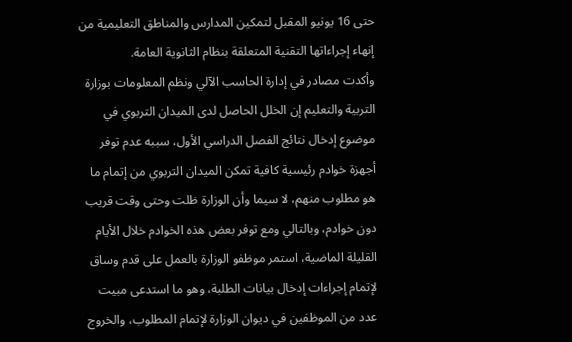حتى 16 يونيو المقبل لتمكين المدارس والمناطق التعليمية من إنهاء إجراءاتها التقنية المتعلقة بنظام الثانوية العامة.
وأكدت مصادر في إدارة الحاسب الآلي ونظم المعلومات بوزارة التربية والتعليم إن الخلل الحاصل لدى الميدان التربوي في موضوع إدخال نتائج الفصل الدراسي الأول، سببه عدم توفر أجهزة خوادم رئيسية كافية تمكن الميدان التربوي من إتمام ما هو مطلوب منهم، لا سيما وأن الوزارة ظلت وحتى وقت قريب دون خوادم، وبالتالي ومع توفر بعض هذه الخوادم خلال الأيام القليلة الماضية، استمر موظفو الوزارة بالعمل على قدم وساق لإتمام إجراءات إدخال بيانات الطلبة، وهو ما استدعى مبيت عدد من الموظفين في ديوان الوزارة لإتمام المطلوب، والخروج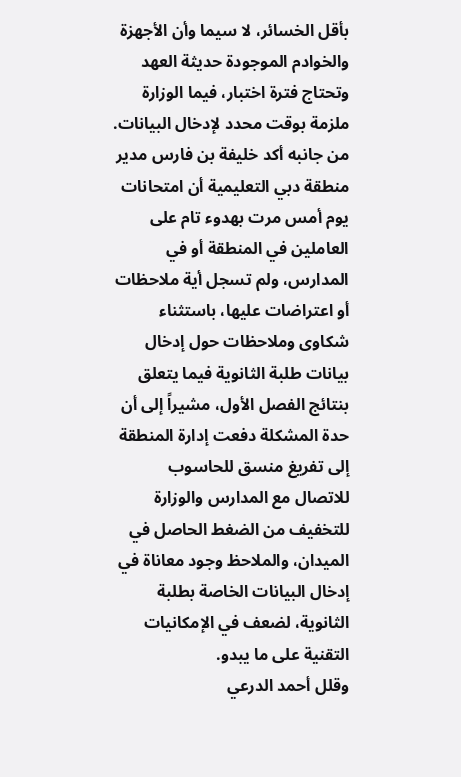بأقل الخسائر، لا سيما وأن الأجهزة والخوادم الموجودة حديثة العهد وتحتاج فترة اختبار، فيما الوزارة ملزمة بوقت محدد لإدخال البيانات.
من جانبه أكد خليفة بن فارس مدير منطقة دبي التعليمية أن امتحانات يوم أمس مرت بهدوء تام على العاملين في المنطقة أو في المدارس، ولم تسجل أية ملاحظات أو اعتراضات عليها، باستثناء شكاوى وملاحظات حول إدخال بيانات طلبة الثانوية فيما يتعلق بنتائج الفصل الأول، مشيراً إلى أن حدة المشكلة دفعت إدارة المنطقة إلى تفريغ منسق للحاسوب للاتصال مع المدارس والوزارة للتخفيف من الضغط الحاصل في الميدان، والملاحظ وجود معاناة في إدخال البيانات الخاصة بطلبة الثانوية، لضعف في الإمكانيات التقنية على ما يبدو.
وقلل أحمد الدرعي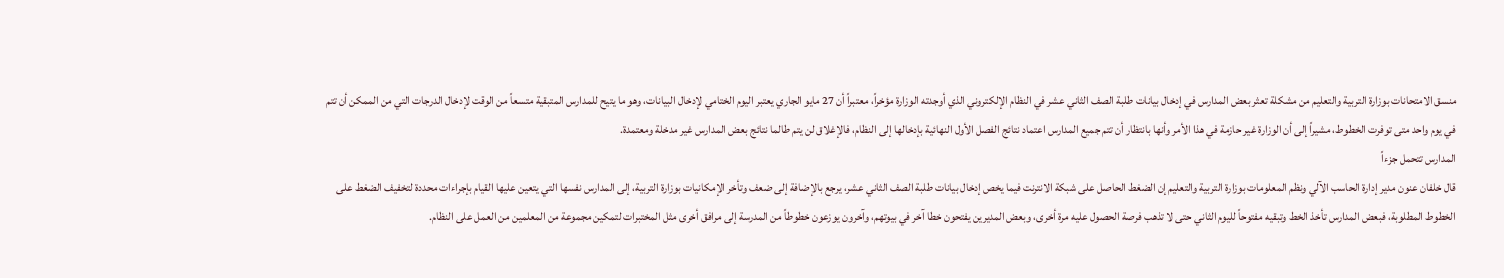منسق الامتحانات بوزارة التربية والتعليم من مشكلة تعثر بعض المدارس في إدخال بيانات طلبة الصف الثاني عشر في النظام الإلكتروني الذي أوجدته الوزارة مؤخراً، معتبراً أن 27 مايو الجاري يعتبر اليوم الختامي لإدخال البيانات، وهو ما يتيح للمدارس المتبقية متسعاً من الوقت لإدخال الدرجات التي من الممكن أن تتم في يوم واحد متى توفرت الخطوط، مشيراً إلى أن الوزارة غير حازمة في هذا الأمر وأنها بانتظار أن تتم جميع المدارس اعتماد نتائج الفصل الأول النهائية بإدخالها إلى النظام، فالإغلاق لن يتم طالما نتائج بعض المدارس غير مدخلة ومعتمدة.
المدارس تتحمل جزءاً
قال خلفان عنون مدير إدارة الحاسب الآلي ونظم المعلومات بوزارة التربية والتعليم إن الضغط الحاصل على شبكة الانترنت فيما يخص إدخال بيانات طلبة الصف الثاني عشر، يرجع بالإضافة إلى ضعف وتأخر الإمكانيات بوزارة التربية، إلى المدارس نفسها التي يتعين عليها القيام بإجراءات محددة لتخفيف الضغط على الخطوط المطلوبة، فبعض المدارس تأخذ الخط وتبقيه مفتوحاً لليوم الثاني حتى لا تذهب فرصة الحصول عليه مرة أخرى، وبعض المديرين يفتحون خطا آخر في بيوتهم، وآخرون يوزعون خطوطاً من المدرسة إلى مرافق أخرى مثل المختبرات لتمكين مجموعة من المعلمين من العمل على النظام.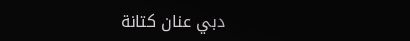دبي عنان كتانة